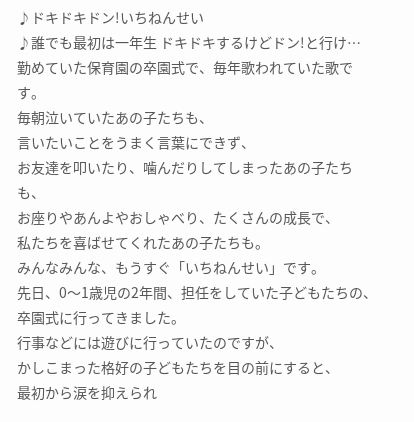♪ドキドキドン!いちねんせい
♪誰でも最初は一年生 ドキドキするけどドン!と行け…
勤めていた保育園の卒園式で、毎年歌われていた歌です。
毎朝泣いていたあの子たちも、
言いたいことをうまく言葉にできず、
お友達を叩いたり、噛んだりしてしまったあの子たちも、
お座りやあんよやおしゃべり、たくさんの成長で、
私たちを喜ばせてくれたあの子たちも。
みんなみんな、もうすぐ「いちねんせい」です。
先日、0〜1歳児の2年間、担任をしていた子どもたちの、
卒園式に行ってきました。
行事などには遊びに行っていたのですが、
かしこまった格好の子どもたちを目の前にすると、
最初から涙を抑えられ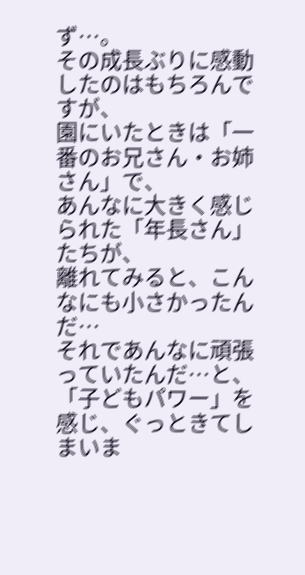ず…。
その成長ぶりに感動したのはもちろんですが、
園にいたときは「一番のお兄さん・お姉さん」で、
あんなに大きく感じられた「年長さん」たちが、
離れてみると、こんなにも小さかったんだ…
それであんなに頑張っていたんだ…と、
「子どもパワー」を感じ、ぐっときてしまいま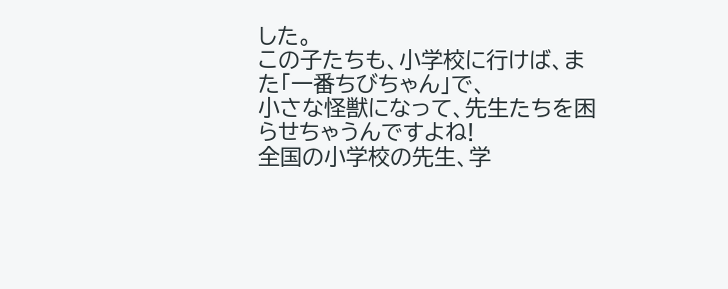した。
この子たちも、小学校に行けば、また「一番ちびちゃん」で、
小さな怪獣になって、先生たちを困らせちゃうんですよね!
全国の小学校の先生、学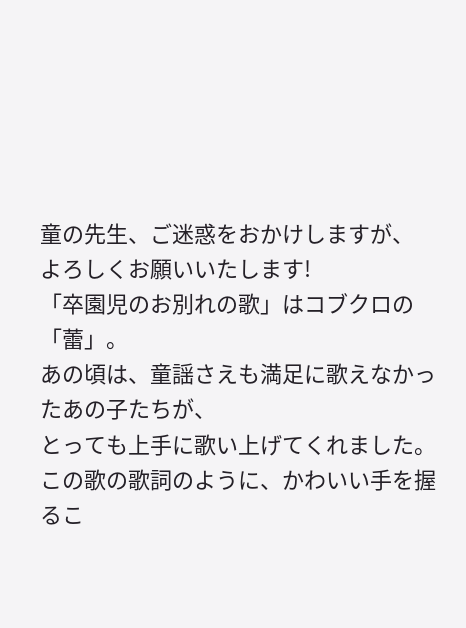童の先生、ご迷惑をおかけしますが、
よろしくお願いいたします!
「卒園児のお別れの歌」はコブクロの「蕾」。
あの頃は、童謡さえも満足に歌えなかったあの子たちが、
とっても上手に歌い上げてくれました。
この歌の歌詞のように、かわいい手を握るこ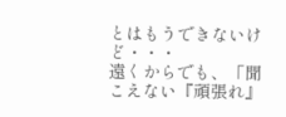とはもうできないけど・・・
遠くからでも、「聞こえない『頑張れ』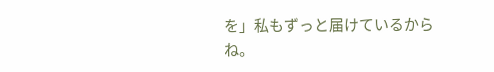を」私もずっと届けているからね。